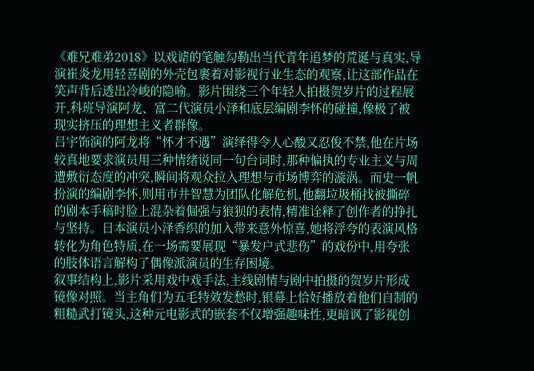《难兄难弟2018》以戏谑的笔触勾勒出当代青年追梦的荒诞与真实,导演崔炎龙用轻喜剧的外壳包裹着对影视行业生态的观察,让这部作品在笑声背后透出冷峻的隐喻。影片围绕三个年轻人拍摄贺岁片的过程展开,科班导演阿龙、富二代演员小泽和底层编剧李怀的碰撞,像极了被现实挤压的理想主义者群像。
吕宇饰演的阿龙将“怀才不遇”演绎得令人心酸又忍俊不禁,他在片场较真地要求演员用三种情绪说同一句台词时,那种偏执的专业主义与周遭敷衍态度的冲突,瞬间将观众拉入理想与市场博弈的漩涡。而史一帆扮演的编剧李怀,则用市井智慧为团队化解危机,他翻垃圾桶找被撕碎的剧本手稿时脸上混杂着倔强与狼狈的表情,精准诠释了创作者的挣扎与坚持。日本演员小泽香织的加入带来意外惊喜,她将浮夸的表演风格转化为角色特质,在一场需要展现“暴发户式悲伤”的戏份中,用夸张的肢体语言解构了偶像派演员的生存困境。
叙事结构上,影片采用戏中戏手法,主线剧情与剧中拍摄的贺岁片形成镜像对照。当主角们为五毛特效发愁时,银幕上恰好播放着他们自制的粗糙武打镜头,这种元电影式的嵌套不仅增强趣味性,更暗讽了影视创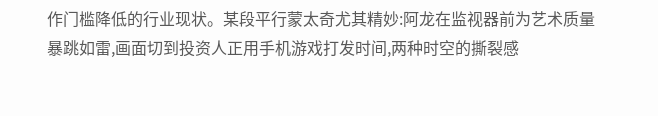作门槛降低的行业现状。某段平行蒙太奇尤其精妙:阿龙在监视器前为艺术质量暴跳如雷,画面切到投资人正用手机游戏打发时间,两种时空的撕裂感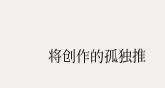将创作的孤独推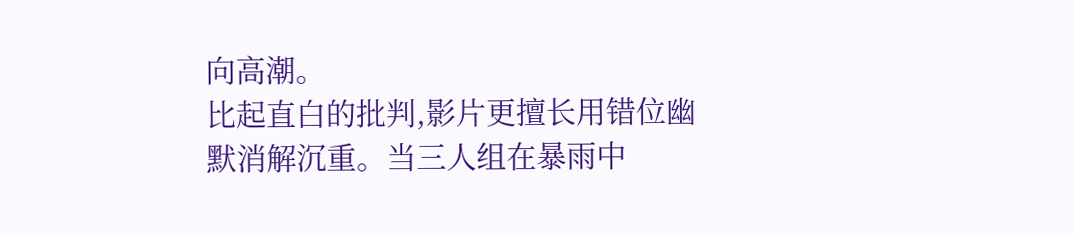向高潮。
比起直白的批判,影片更擅长用错位幽默消解沉重。当三人组在暴雨中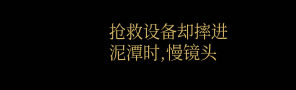抢救设备却摔进泥潭时,慢镜头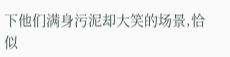下他们满身污泥却大笑的场景,恰似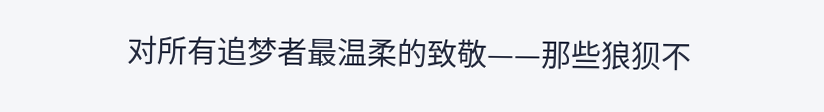对所有追梦者最温柔的致敬——那些狼狈不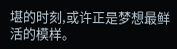堪的时刻,或许正是梦想最鲜活的模样。